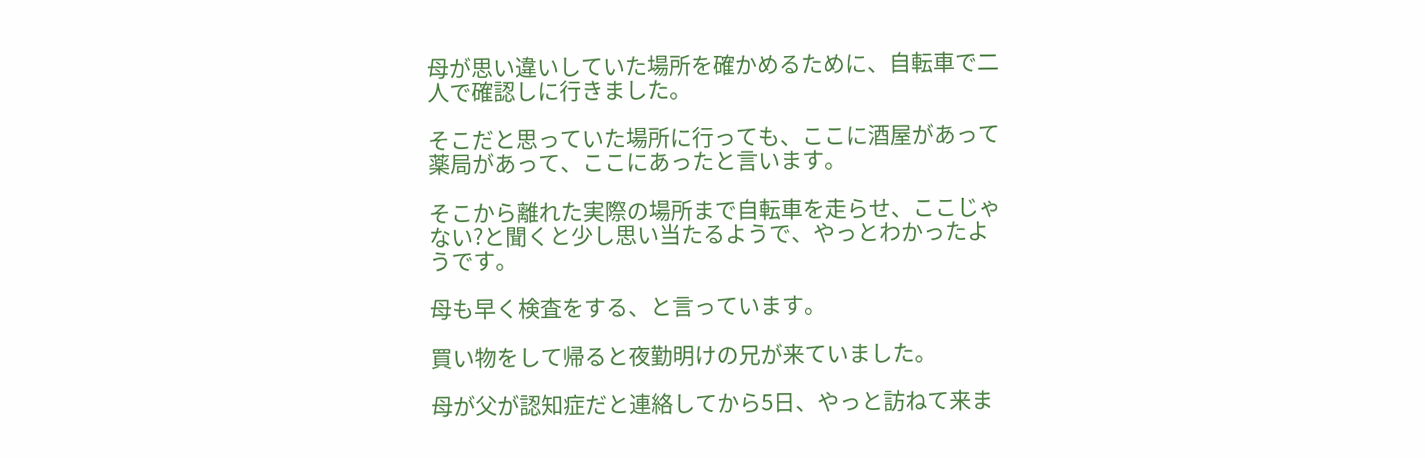母が思い違いしていた場所を確かめるために、自転車で二人で確認しに行きました。

そこだと思っていた場所に行っても、ここに酒屋があって薬局があって、ここにあったと言います。

そこから離れた実際の場所まで自転車を走らせ、ここじゃない?と聞くと少し思い当たるようで、やっとわかったようです。

母も早く検査をする、と言っています。

買い物をして帰ると夜勤明けの兄が来ていました。

母が父が認知症だと連絡してから5日、やっと訪ねて来ま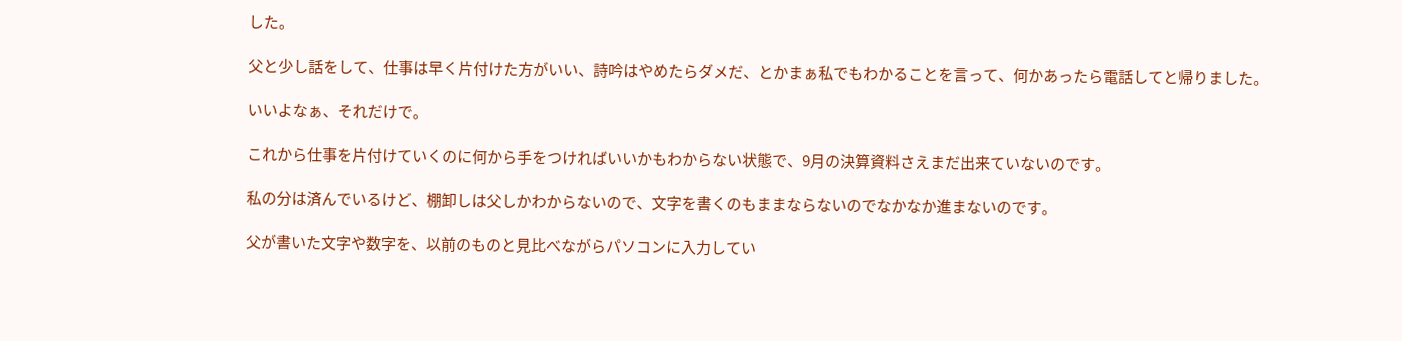した。

父と少し話をして、仕事は早く片付けた方がいい、詩吟はやめたらダメだ、とかまぁ私でもわかることを言って、何かあったら電話してと帰りました。

いいよなぁ、それだけで。

これから仕事を片付けていくのに何から手をつければいいかもわからない状態で、9月の決算資料さえまだ出来ていないのです。

私の分は済んでいるけど、棚卸しは父しかわからないので、文字を書くのもままならないのでなかなか進まないのです。

父が書いた文字や数字を、以前のものと見比べながらパソコンに入力してい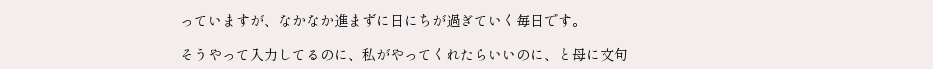っていますが、なかなか進まずに日にちが過ぎていく毎日です。

そうやって入力してるのに、私がやってくれたらいいのに、と母に文句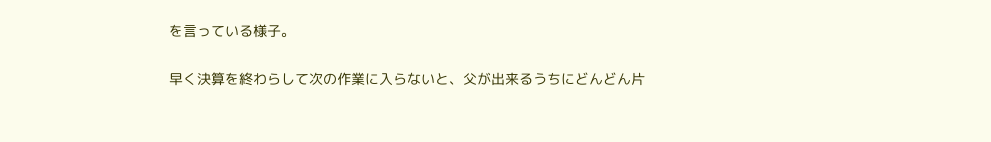を言っている様子。

早く決算を終わらして次の作業に入らないと、父が出来るうちにどんどん片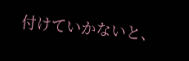付けていかないと、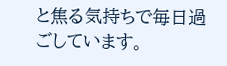と焦る気持ちで毎日過ごしています。